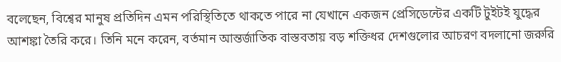বলেছেন, বিশ্বের মানুষ প্রতিদিন এমন পরিস্থিতিতে থাকতে পারে না যেখানে একজন প্রেসিডেন্টের একটি টুইটই যুদ্ধের আশঙ্কা তৈরি করে। তিনি মনে করেন, বর্তমান আন্তর্জাতিক বাস্তবতায় বড় শক্তিধর দেশগুলোর আচরণ বদলানো জরুরি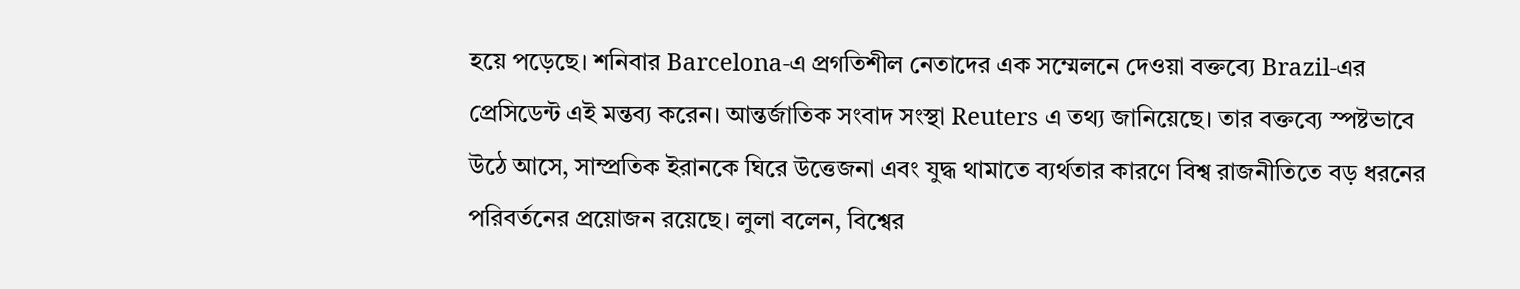হয়ে পড়েছে। শনিবার Barcelona-এ প্রগতিশীল নেতাদের এক সম্মেলনে দেওয়া বক্তব্যে Brazil-এর প্রেসিডেন্ট এই মন্তব্য করেন। আন্তর্জাতিক সংবাদ সংস্থা Reuters এ তথ্য জানিয়েছে। তার বক্তব্যে স্পষ্টভাবে উঠে আসে, সাম্প্রতিক ইরানকে ঘিরে উত্তেজনা এবং যুদ্ধ থামাতে ব্যর্থতার কারণে বিশ্ব রাজনীতিতে বড় ধরনের পরিবর্তনের প্রয়োজন রয়েছে। লুলা বলেন, বিশ্বের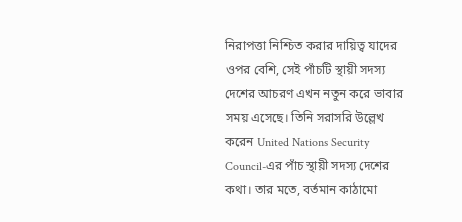নিরাপত্তা নিশ্চিত করার দায়িত্ব যাদের ওপর বেশি, সেই পাঁচটি স্থায়ী সদস্য দেশের আচরণ এখন নতুন করে ভাবার সময় এসেছে। তিনি সরাসরি উল্লেখ করেন United Nations Security Council-এর পাঁচ স্থায়ী সদস্য দেশের কথা। তার মতে, বর্তমান কাঠামো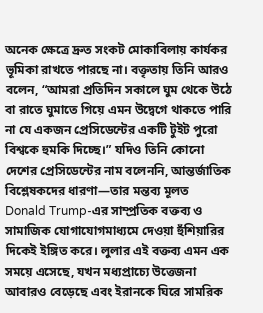অনেক ক্ষেত্রে দ্রুত সংকট মোকাবিলায় কার্যকর ভূমিকা রাখতে পারছে না। বক্তৃতায় তিনি আরও বলেন, “আমরা প্রতিদিন সকালে ঘুম থেকে উঠে বা রাতে ঘুমাতে গিয়ে এমন উদ্বেগে থাকতে পারি না যে একজন প্রেসিডেন্টের একটি টুইট পুরো বিশ্বকে হুমকি দিচ্ছে।” যদিও তিনি কোনো দেশের প্রেসিডেন্টের নাম বলেননি, আন্তর্জাতিক বিশ্লেষকদের ধারণা—তার মন্তব্য মূলত Donald Trump-এর সাম্প্রতিক বক্তব্য ও সামাজিক যোগাযোগমাধ্যমে দেওয়া হুঁশিয়ারির দিকেই ইঙ্গিত করে। লুলার এই বক্তব্য এমন এক সময়ে এসেছে, যখন মধ্যপ্রাচ্যে উত্তেজনা আবারও বেড়েছে এবং ইরানকে ঘিরে সামরিক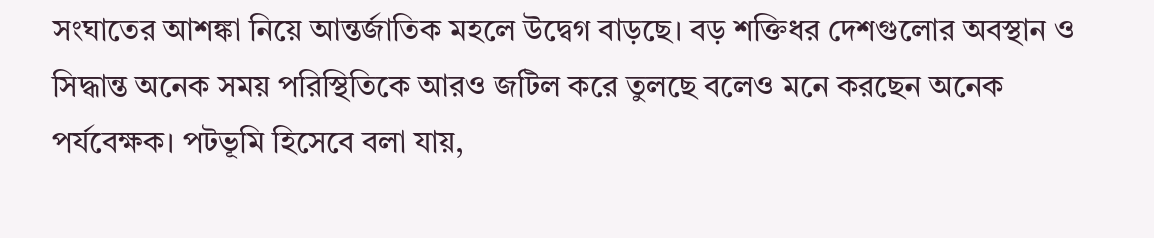সংঘাতের আশঙ্কা নিয়ে আন্তর্জাতিক মহলে উদ্বেগ বাড়ছে। বড় শক্তিধর দেশগুলোর অবস্থান ও সিদ্ধান্ত অনেক সময় পরিস্থিতিকে আরও জটিল করে তুলছে বলেও মনে করছেন অনেক পর্যবেক্ষক। পটভূমি হিসেবে বলা যায়,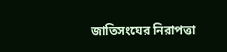জাতিসংঘের নিরাপত্তা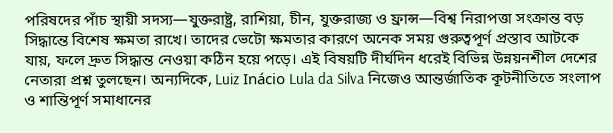পরিষদের পাঁচ স্থায়ী সদস্য—যুক্তরাষ্ট্র, রাশিয়া, চীন, যুক্তরাজ্য ও ফ্রান্স—বিশ্ব নিরাপত্তা সংক্রান্ত বড় সিদ্ধান্তে বিশেষ ক্ষমতা রাখে। তাদের ভেটো ক্ষমতার কারণে অনেক সময় গুরুত্বপূর্ণ প্রস্তাব আটকে যায়, ফলে দ্রুত সিদ্ধান্ত নেওয়া কঠিন হয়ে পড়ে। এই বিষয়টি দীর্ঘদিন ধরেই বিভিন্ন উন্নয়নশীল দেশের নেতারা প্রশ্ন তুলছেন। অন্যদিকে, Luiz Inácio Lula da Silva নিজেও আন্তর্জাতিক কূটনীতিতে সংলাপ ও শান্তিপূর্ণ সমাধানের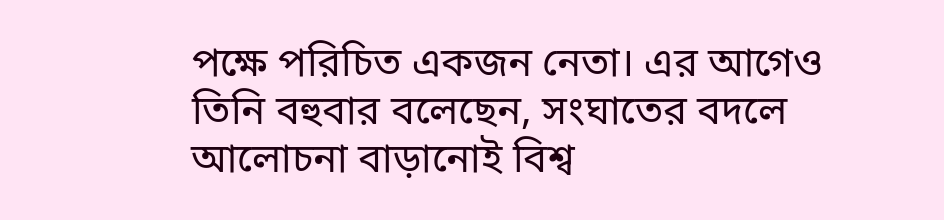পক্ষে পরিচিত একজন নেতা। এর আগেও তিনি বহুবার বলেছেন, সংঘাতের বদলে আলোচনা বাড়ানোই বিশ্ব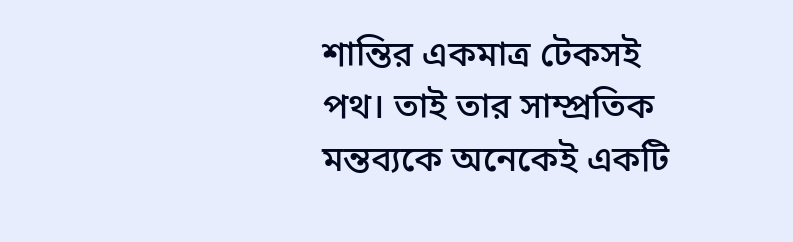শান্তির একমাত্র টেকসই পথ। তাই তার সাম্প্রতিক মন্তব্যকে অনেকেই একটি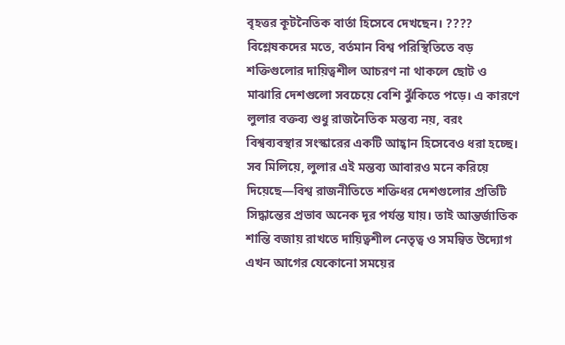বৃহত্তর কূটনৈতিক বার্তা হিসেবে দেখছেন। ???? বিশ্লেষকদের মতে, বর্তমান বিশ্ব পরিস্থিতিতে বড় শক্তিগুলোর দায়িত্বশীল আচরণ না থাকলে ছোট ও মাঝারি দেশগুলো সবচেয়ে বেশি ঝুঁকিতে পড়ে। এ কারণে লুলার বক্তব্য শুধু রাজনৈতিক মন্তব্য নয়, বরং বিশ্বব্যবস্থার সংস্কারের একটি আহ্বান হিসেবেও ধরা হচ্ছে। সব মিলিয়ে, লুলার এই মন্তব্য আবারও মনে করিয়ে দিয়েছে—বিশ্ব রাজনীতিতে শক্তিধর দেশগুলোর প্রতিটি সিদ্ধান্তের প্রভাব অনেক দূর পর্যন্ত যায়। তাই আন্তর্জাতিক শান্তি বজায় রাখতে দায়িত্বশীল নেতৃত্ব ও সমন্বিত উদ্যোগ এখন আগের যেকোনো সময়ের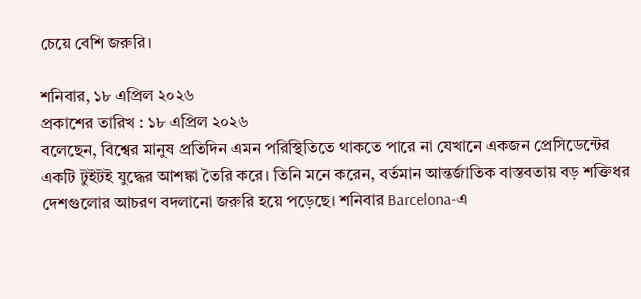চেয়ে বেশি জরুরি।

শনিবার, ১৮ এপ্রিল ২০২৬
প্রকাশের তারিখ : ১৮ এপ্রিল ২০২৬
বলেছেন, বিশ্বের মানুষ প্রতিদিন এমন পরিস্থিতিতে থাকতে পারে না যেখানে একজন প্রেসিডেন্টের একটি টুইটই যুদ্ধের আশঙ্কা তৈরি করে। তিনি মনে করেন, বর্তমান আন্তর্জাতিক বাস্তবতায় বড় শক্তিধর দেশগুলোর আচরণ বদলানো জরুরি হয়ে পড়েছে। শনিবার Barcelona-এ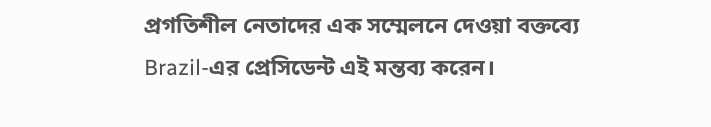প্রগতিশীল নেতাদের এক সম্মেলনে দেওয়া বক্তব্যে Brazil-এর প্রেসিডেন্ট এই মন্তব্য করেন।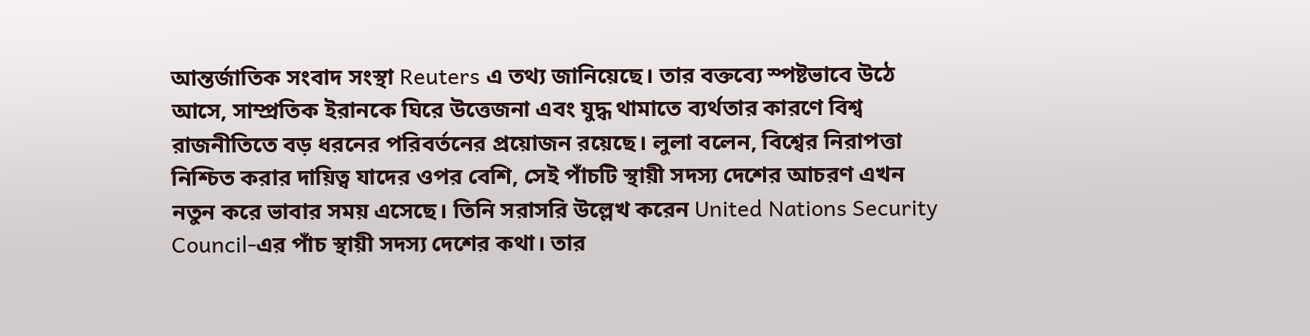আন্তর্জাতিক সংবাদ সংস্থা Reuters এ তথ্য জানিয়েছে। তার বক্তব্যে স্পষ্টভাবে উঠে আসে, সাম্প্রতিক ইরানকে ঘিরে উত্তেজনা এবং যুদ্ধ থামাতে ব্যর্থতার কারণে বিশ্ব রাজনীতিতে বড় ধরনের পরিবর্তনের প্রয়োজন রয়েছে। লুলা বলেন, বিশ্বের নিরাপত্তা নিশ্চিত করার দায়িত্ব যাদের ওপর বেশি, সেই পাঁচটি স্থায়ী সদস্য দেশের আচরণ এখন নতুন করে ভাবার সময় এসেছে। তিনি সরাসরি উল্লেখ করেন United Nations Security Council-এর পাঁচ স্থায়ী সদস্য দেশের কথা। তার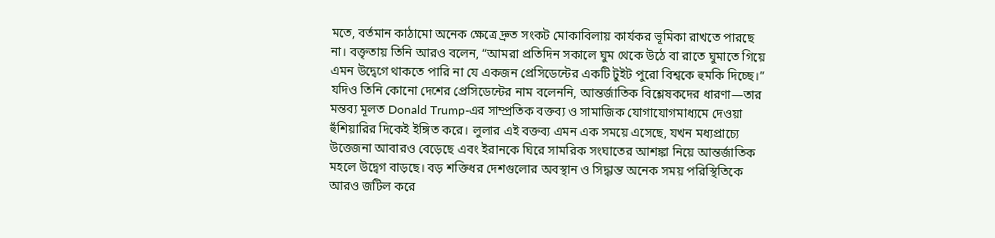মতে, বর্তমান কাঠামো অনেক ক্ষেত্রে দ্রুত সংকট মোকাবিলায় কার্যকর ভূমিকা রাখতে পারছে না। বক্তৃতায় তিনি আরও বলেন, “আমরা প্রতিদিন সকালে ঘুম থেকে উঠে বা রাতে ঘুমাতে গিয়ে এমন উদ্বেগে থাকতে পারি না যে একজন প্রেসিডেন্টের একটি টুইট পুরো বিশ্বকে হুমকি দিচ্ছে।” যদিও তিনি কোনো দেশের প্রেসিডেন্টের নাম বলেননি, আন্তর্জাতিক বিশ্লেষকদের ধারণা—তার মন্তব্য মূলত Donald Trump-এর সাম্প্রতিক বক্তব্য ও সামাজিক যোগাযোগমাধ্যমে দেওয়া হুঁশিয়ারির দিকেই ইঙ্গিত করে। লুলার এই বক্তব্য এমন এক সময়ে এসেছে, যখন মধ্যপ্রাচ্যে উত্তেজনা আবারও বেড়েছে এবং ইরানকে ঘিরে সামরিক সংঘাতের আশঙ্কা নিয়ে আন্তর্জাতিক মহলে উদ্বেগ বাড়ছে। বড় শক্তিধর দেশগুলোর অবস্থান ও সিদ্ধান্ত অনেক সময় পরিস্থিতিকে আরও জটিল করে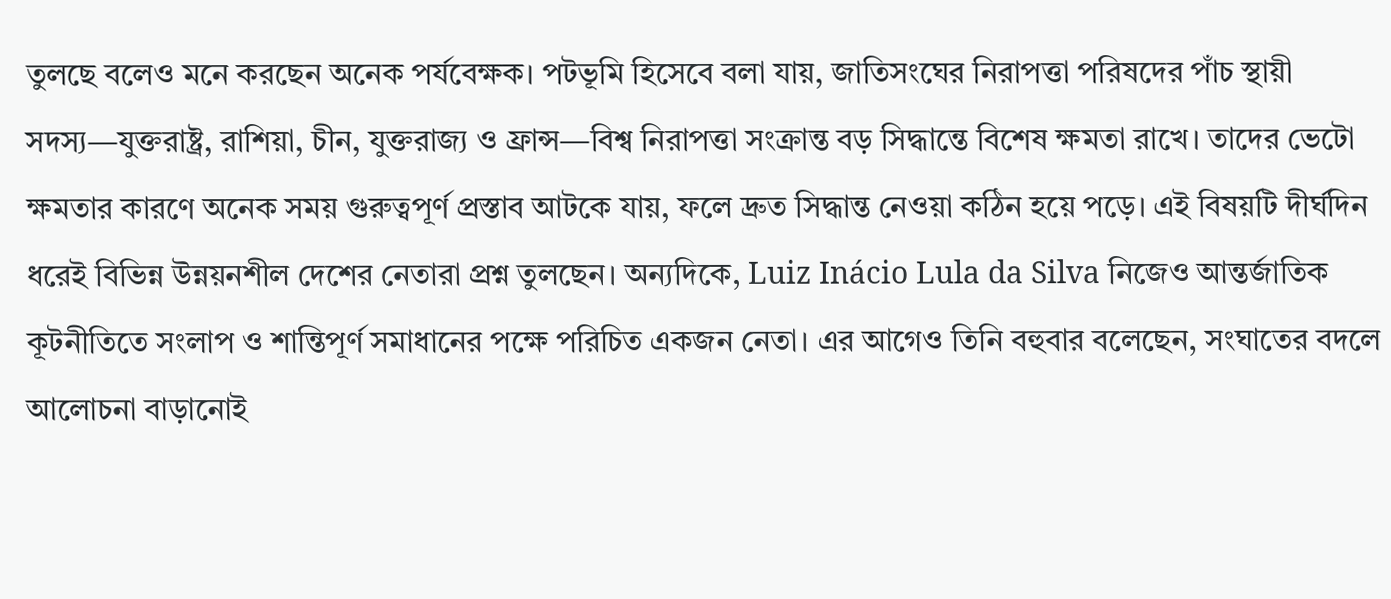তুলছে বলেও মনে করছেন অনেক পর্যবেক্ষক। পটভূমি হিসেবে বলা যায়, জাতিসংঘের নিরাপত্তা পরিষদের পাঁচ স্থায়ী সদস্য—যুক্তরাষ্ট্র, রাশিয়া, চীন, যুক্তরাজ্য ও ফ্রান্স—বিশ্ব নিরাপত্তা সংক্রান্ত বড় সিদ্ধান্তে বিশেষ ক্ষমতা রাখে। তাদের ভেটো ক্ষমতার কারণে অনেক সময় গুরুত্বপূর্ণ প্রস্তাব আটকে যায়, ফলে দ্রুত সিদ্ধান্ত নেওয়া কঠিন হয়ে পড়ে। এই বিষয়টি দীর্ঘদিন ধরেই বিভিন্ন উন্নয়নশীল দেশের নেতারা প্রশ্ন তুলছেন। অন্যদিকে, Luiz Inácio Lula da Silva নিজেও আন্তর্জাতিক কূটনীতিতে সংলাপ ও শান্তিপূর্ণ সমাধানের পক্ষে পরিচিত একজন নেতা। এর আগেও তিনি বহুবার বলেছেন, সংঘাতের বদলে আলোচনা বাড়ানোই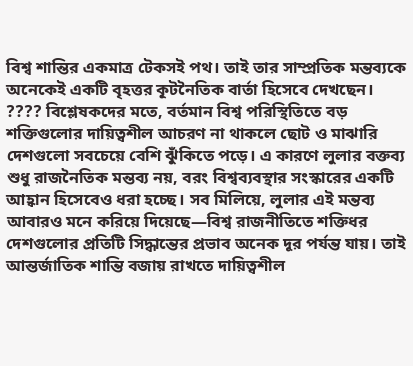বিশ্ব শান্তির একমাত্র টেকসই পথ। তাই তার সাম্প্রতিক মন্তব্যকে অনেকেই একটি বৃহত্তর কূটনৈতিক বার্তা হিসেবে দেখছেন। ???? বিশ্লেষকদের মতে, বর্তমান বিশ্ব পরিস্থিতিতে বড় শক্তিগুলোর দায়িত্বশীল আচরণ না থাকলে ছোট ও মাঝারি দেশগুলো সবচেয়ে বেশি ঝুঁকিতে পড়ে। এ কারণে লুলার বক্তব্য শুধু রাজনৈতিক মন্তব্য নয়, বরং বিশ্বব্যবস্থার সংস্কারের একটি আহ্বান হিসেবেও ধরা হচ্ছে। সব মিলিয়ে, লুলার এই মন্তব্য আবারও মনে করিয়ে দিয়েছে—বিশ্ব রাজনীতিতে শক্তিধর দেশগুলোর প্রতিটি সিদ্ধান্তের প্রভাব অনেক দূর পর্যন্ত যায়। তাই আন্তর্জাতিক শান্তি বজায় রাখতে দায়িত্বশীল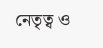নেতৃত্ব ও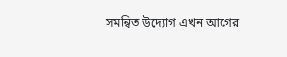সমন্বিত উদ্যোগ এখন আগের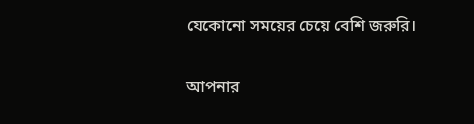যেকোনো সময়ের চেয়ে বেশি জরুরি।

আপনার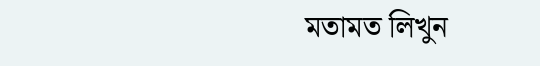মতামত লিখুন